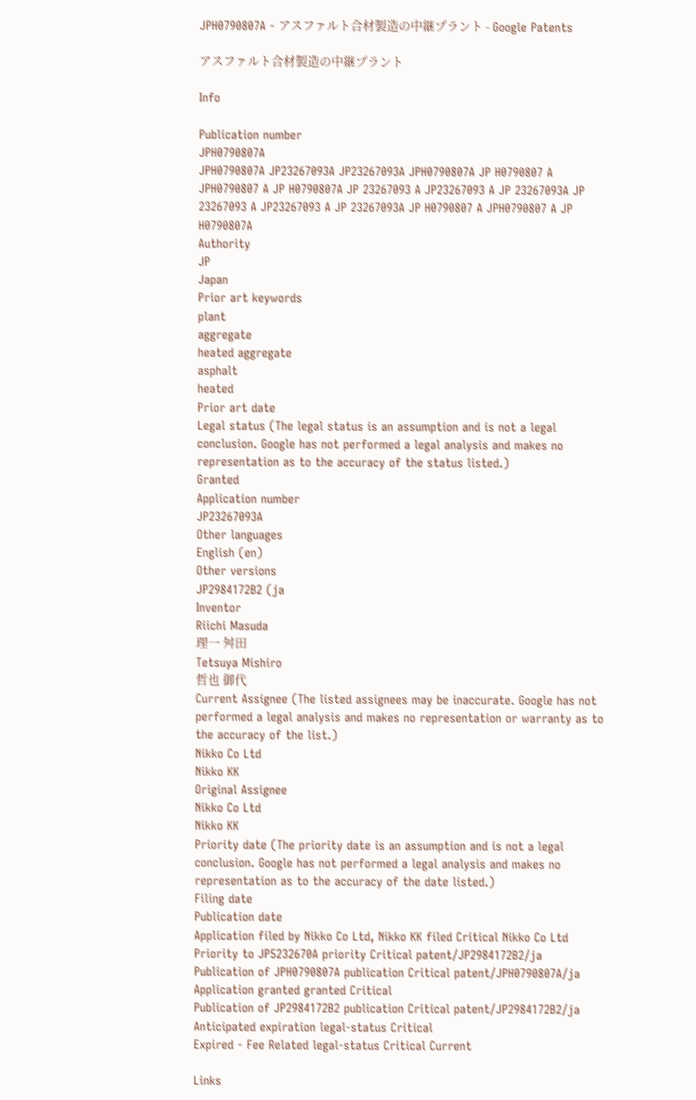JPH0790807A - アスファルト合材製造の中継プラント - Google Patents

アスファルト合材製造の中継プラント

Info

Publication number
JPH0790807A
JPH0790807A JP23267093A JP23267093A JPH0790807A JP H0790807 A JPH0790807 A JP H0790807A JP 23267093 A JP23267093 A JP 23267093A JP 23267093 A JP23267093 A JP 23267093A JP H0790807 A JPH0790807 A JP H0790807A
Authority
JP
Japan
Prior art keywords
plant
aggregate
heated aggregate
asphalt
heated
Prior art date
Legal status (The legal status is an assumption and is not a legal conclusion. Google has not performed a legal analysis and makes no representation as to the accuracy of the status listed.)
Granted
Application number
JP23267093A
Other languages
English (en)
Other versions
JP2984172B2 (ja
Inventor
Riichi Masuda
理一 舛田
Tetsuya Mishiro
哲也 御代
Current Assignee (The listed assignees may be inaccurate. Google has not performed a legal analysis and makes no representation or warranty as to the accuracy of the list.)
Nikko Co Ltd
Nikko KK
Original Assignee
Nikko Co Ltd
Nikko KK
Priority date (The priority date is an assumption and is not a legal conclusion. Google has not performed a legal analysis and makes no representation as to the accuracy of the date listed.)
Filing date
Publication date
Application filed by Nikko Co Ltd, Nikko KK filed Critical Nikko Co Ltd
Priority to JP5232670A priority Critical patent/JP2984172B2/ja
Publication of JPH0790807A publication Critical patent/JPH0790807A/ja
Application granted granted Critical
Publication of JP2984172B2 publication Critical patent/JP2984172B2/ja
Anticipated expiration legal-status Critical
Expired - Fee Related legal-status Critical Current

Links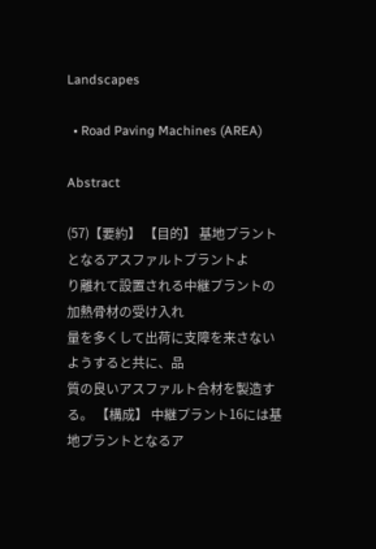Landscapes

  • Road Paving Machines (AREA)

Abstract

(57)【要約】 【目的】 基地プラントとなるアスファルトプラントよ
り離れて設置される中継プラントの加熱骨材の受け入れ
量を多くして出荷に支障を来さないようすると共に、品
質の良いアスファルト合材を製造する。 【構成】 中継プラント16には基地プラントとなるア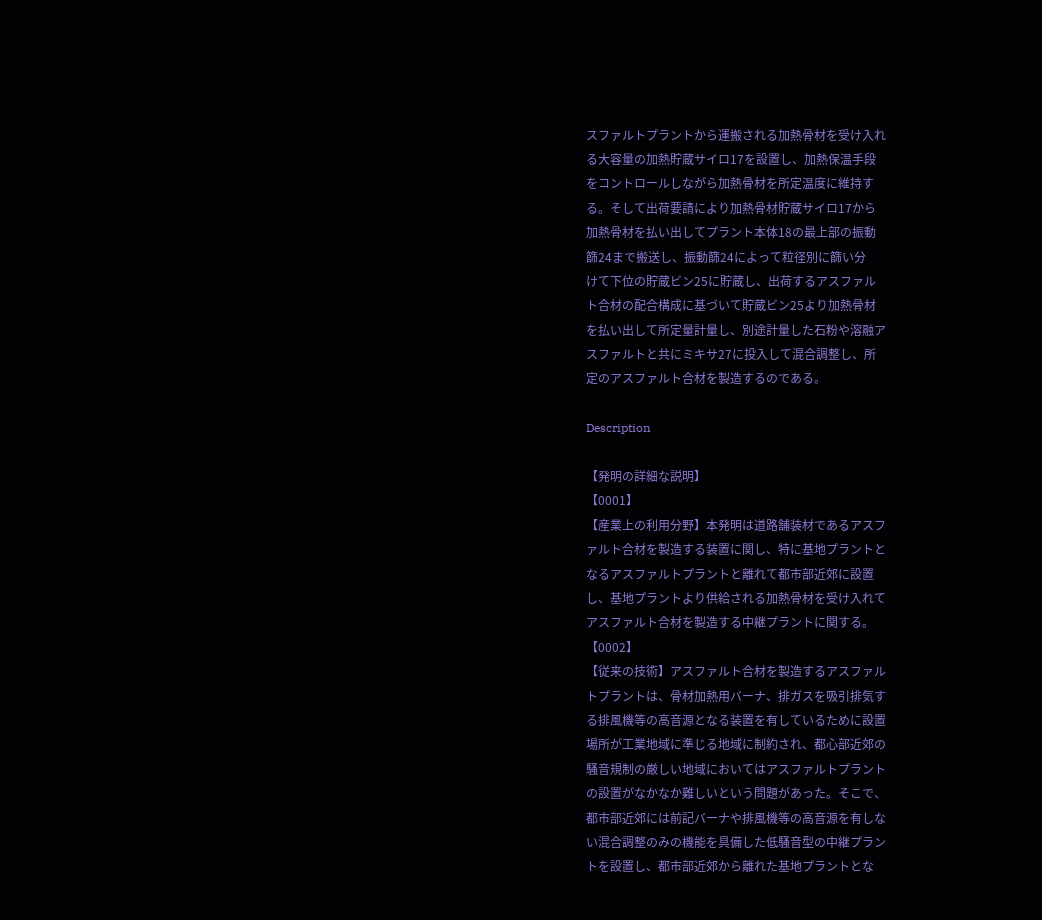スファルトプラントから運搬される加熱骨材を受け入れ
る大容量の加熱貯蔵サイロ17を設置し、加熱保温手段
をコントロールしながら加熱骨材を所定温度に維持す
る。そして出荷要請により加熱骨材貯蔵サイロ17から
加熱骨材を払い出してプラント本体18の最上部の振動
篩24まで搬送し、振動篩24によって粒径別に篩い分
けて下位の貯蔵ビン25に貯蔵し、出荷するアスファル
ト合材の配合構成に基づいて貯蔵ビン25より加熱骨材
を払い出して所定量計量し、別途計量した石粉や溶融ア
スファルトと共にミキサ27に投入して混合調整し、所
定のアスファルト合材を製造するのである。

Description

【発明の詳細な説明】
【0001】
【産業上の利用分野】本発明は道路舗装材であるアスフ
ァルト合材を製造する装置に関し、特に基地プラントと
なるアスファルトプラントと離れて都市部近郊に設置
し、基地プラントより供給される加熱骨材を受け入れて
アスファルト合材を製造する中継プラントに関する。
【0002】
【従来の技術】アスファルト合材を製造するアスファル
トプラントは、骨材加熱用バーナ、排ガスを吸引排気す
る排風機等の高音源となる装置を有しているために設置
場所が工業地域に準じる地域に制約され、都心部近郊の
騒音規制の厳しい地域においてはアスファルトプラント
の設置がなかなか難しいという問題があった。そこで、
都市部近郊には前記バーナや排風機等の高音源を有しな
い混合調整のみの機能を具備した低騒音型の中継プラン
トを設置し、都市部近郊から離れた基地プラントとな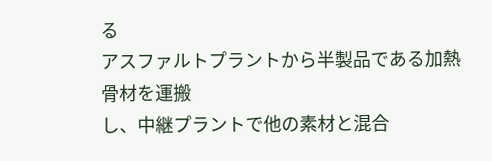る
アスファルトプラントから半製品である加熱骨材を運搬
し、中継プラントで他の素材と混合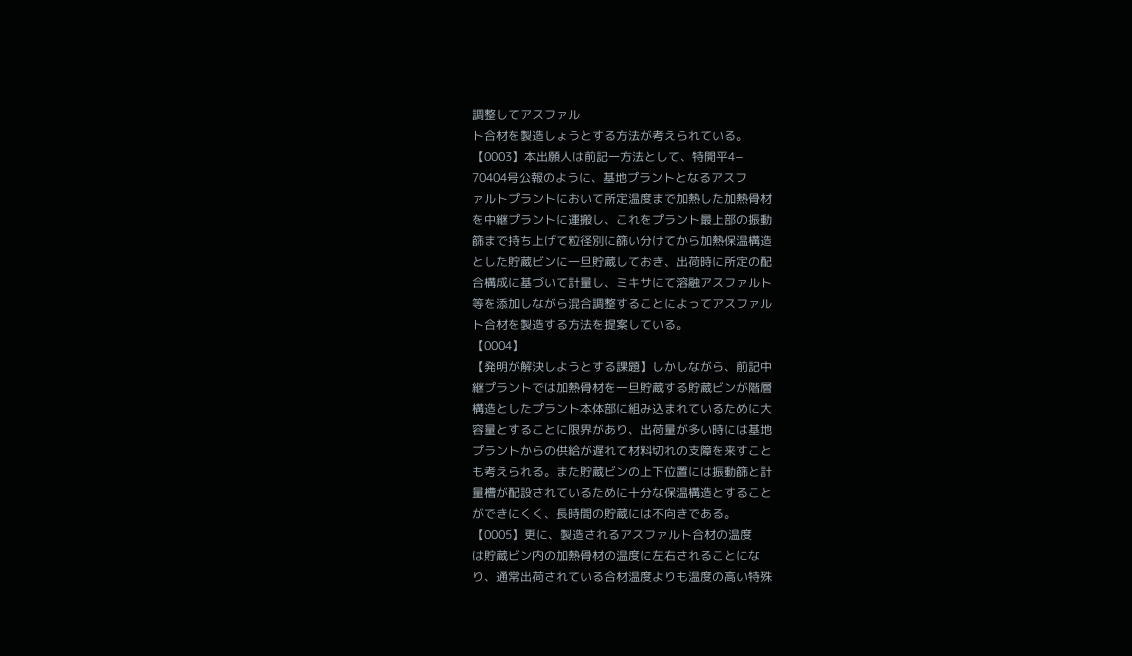調整してアスファル
ト合材を製造しょうとする方法が考えられている。
【0003】本出願人は前記一方法として、特開平4−
70404号公報のように、基地プラントとなるアスフ
ァルトプラントにおいて所定温度まで加熱した加熱骨材
を中継プラントに運搬し、これをプラント最上部の振動
篩まで持ち上げて粒径別に篩い分けてから加熱保温構造
とした貯蔵ビンに一旦貯蔵しておき、出荷時に所定の配
合構成に基づいて計量し、ミキサにて溶融アスファルト
等を添加しながら混合調整することによってアスファル
ト合材を製造する方法を提案している。
【0004】
【発明が解決しようとする課題】しかしながら、前記中
継プラントでは加熱骨材を一旦貯蔵する貯蔵ビンが階層
構造としたプラント本体部に組み込まれているために大
容量とすることに限界があり、出荷量が多い時には基地
プラントからの供給が遅れて材料切れの支障を来すこと
も考えられる。また貯蔵ビンの上下位置には振動篩と計
量槽が配設されているために十分な保温構造とすること
ができにくく、長時間の貯蔵には不向きである。
【0005】更に、製造されるアスファルト合材の温度
は貯蔵ビン内の加熱骨材の温度に左右されることにな
り、通常出荷されている合材温度よりも温度の高い特殊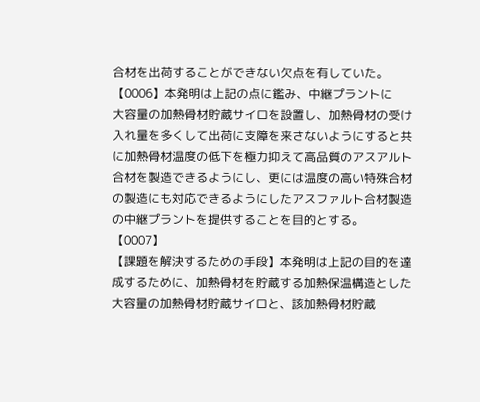合材を出荷することができない欠点を有していた。
【0006】本発明は上記の点に鑑み、中継プラントに
大容量の加熱骨材貯蔵サイロを設置し、加熱骨材の受け
入れ量を多くして出荷に支障を来さないようにすると共
に加熱骨材温度の低下を極力抑えて高品質のアスアルト
合材を製造できるようにし、更には温度の高い特殊合材
の製造にも対応できるようにしたアスファルト合材製造
の中継プラントを提供することを目的とする。
【0007】
【課題を解決するための手段】本発明は上記の目的を達
成するために、加熱骨材を貯蔵する加熱保温構造とした
大容量の加熱骨材貯蔵サイロと、該加熱骨材貯蔵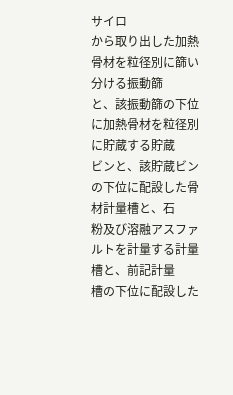サイロ
から取り出した加熱骨材を粒径別に篩い分ける振動篩
と、該振動篩の下位に加熱骨材を粒径別に貯蔵する貯蔵
ビンと、該貯蔵ビンの下位に配設した骨材計量槽と、石
粉及び溶融アスファルトを計量する計量槽と、前記計量
槽の下位に配設した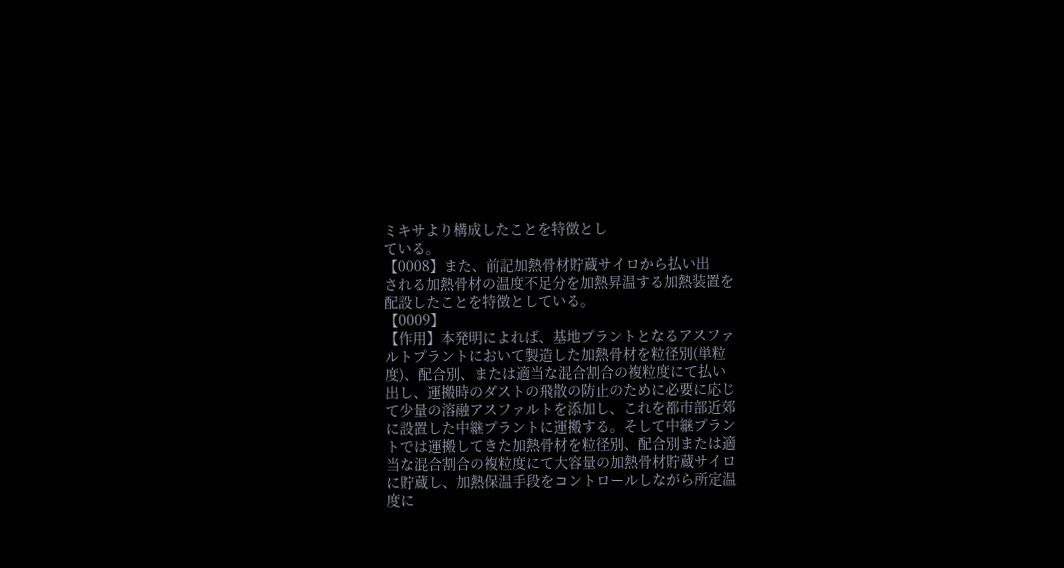ミキサより構成したことを特徴とし
ている。
【0008】また、前記加熱骨材貯蔵サイロから払い出
される加熱骨材の温度不足分を加熱昇温する加熱装置を
配設したことを特徴としている。
【0009】
【作用】本発明によれば、基地プラントとなるアスファ
ルトプラントにおいて製造した加熱骨材を粒径別(単粒
度)、配合別、または適当な混合割合の複粒度にて払い
出し、運搬時のダストの飛散の防止のために必要に応じ
て少量の溶融アスファルトを添加し、これを都市部近郊
に設置した中継プラントに運搬する。そして中継プラン
トでは運搬してきた加熱骨材を粒径別、配合別または適
当な混合割合の複粒度にて大容量の加熱骨材貯蔵サイロ
に貯蔵し、加熱保温手段をコントロールしながら所定温
度に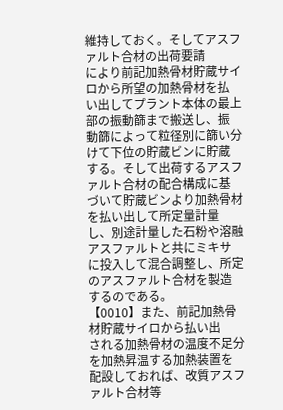維持しておく。そしてアスファルト合材の出荷要請
により前記加熱骨材貯蔵サイロから所望の加熱骨材を払
い出してプラント本体の最上部の振動篩まで搬送し、振
動篩によって粒径別に篩い分けて下位の貯蔵ビンに貯蔵
する。そして出荷するアスファルト合材の配合構成に基
づいて貯蔵ビンより加熱骨材を払い出して所定量計量
し、別途計量した石粉や溶融アスファルトと共にミキサ
に投入して混合調整し、所定のアスファルト合材を製造
するのである。
【0010】また、前記加熱骨材貯蔵サイロから払い出
される加熱骨材の温度不足分を加熱昇温する加熱装置を
配設しておれば、改質アスファルト合材等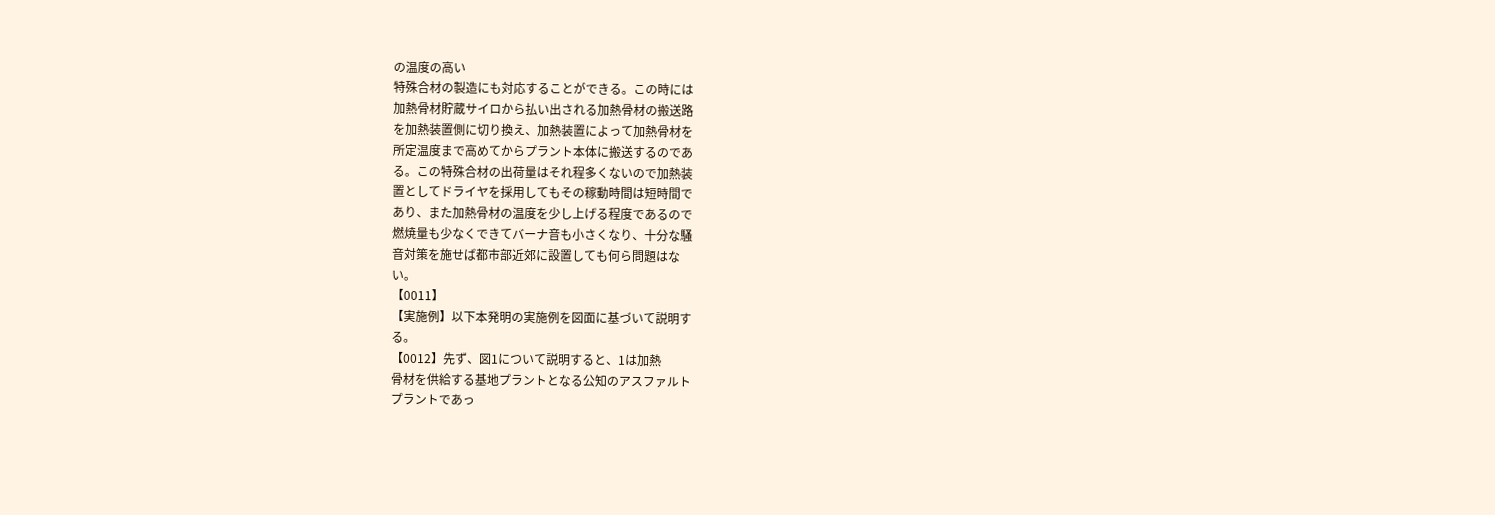の温度の高い
特殊合材の製造にも対応することができる。この時には
加熱骨材貯蔵サイロから払い出される加熱骨材の搬送路
を加熱装置側に切り換え、加熱装置によって加熱骨材を
所定温度まで高めてからプラント本体に搬送するのであ
る。この特殊合材の出荷量はそれ程多くないので加熱装
置としてドライヤを採用してもその稼動時間は短時間で
あり、また加熱骨材の温度を少し上げる程度であるので
燃焼量も少なくできてバーナ音も小さくなり、十分な騒
音対策を施せば都市部近郊に設置しても何ら問題はな
い。
【0011】
【実施例】以下本発明の実施例を図面に基づいて説明す
る。
【0012】先ず、図1について説明すると、1は加熱
骨材を供給する基地プラントとなる公知のアスファルト
プラントであっ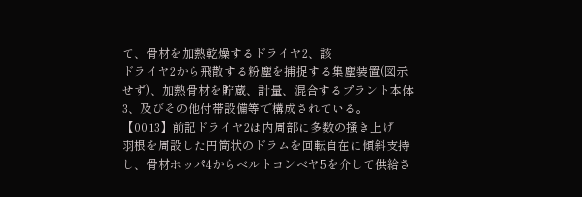て、骨材を加熱乾燥するドライヤ2、該
ドライヤ2から飛散する粉塵を捕捉する集塵装置(図示
せず)、加熱骨材を貯蔵、計量、混合するプラント本体
3、及びその他付帯設備等で構成されている。
【0013】前記ドライヤ2は内周部に多数の掻き上げ
羽根を周設した円筒状のドラムを回転自在に傾斜支持
し、骨材ホッパ4からベルトコンベヤ5を介して供給さ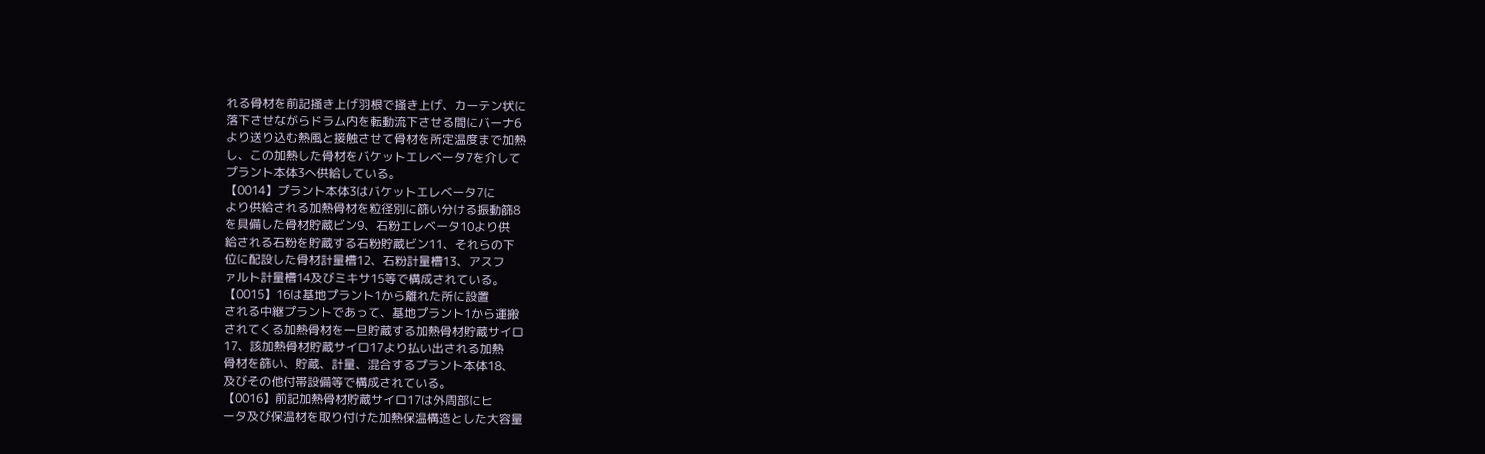れる骨材を前記掻き上げ羽根で掻き上げ、カーテン状に
落下させながらドラム内を転動流下させる間にバーナ6
より送り込む熱風と接触させて骨材を所定温度まで加熱
し、この加熱した骨材をバケットエレベータ7を介して
プラント本体3へ供給している。
【0014】プラント本体3はバケットエレベータ7に
より供給される加熱骨材を粒径別に篩い分ける振動篩8
を具備した骨材貯蔵ビン9、石粉エレベータ10より供
給される石粉を貯蔵する石粉貯蔵ビン11、それらの下
位に配設した骨材計量槽12、石粉計量槽13、アスフ
ァルト計量槽14及びミキサ15等で構成されている。
【0015】16は基地プラント1から離れた所に設置
される中継プラントであって、基地プラント1から運搬
されてくる加熱骨材を一旦貯蔵する加熱骨材貯蔵サイロ
17、該加熱骨材貯蔵サイロ17より払い出される加熱
骨材を篩い、貯蔵、計量、混合するプラント本体18、
及びその他付帯設備等で構成されている。
【0016】前記加熱骨材貯蔵サイロ17は外周部にヒ
ータ及び保温材を取り付けた加熱保温構造とした大容量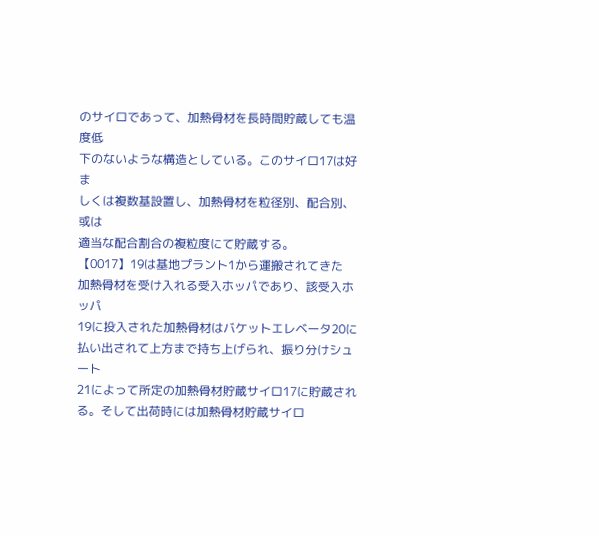のサイロであって、加熱骨材を長時間貯蔵しても温度低
下のないような構造としている。このサイロ17は好ま
しくは複数基設置し、加熱骨材を粒径別、配合別、或は
適当な配合割合の複粒度にて貯蔵する。
【0017】19は基地プラント1から運搬されてきた
加熱骨材を受け入れる受入ホッパであり、該受入ホッパ
19に投入された加熱骨材はバケットエレベータ20に
払い出されて上方まで持ち上げられ、振り分けシュート
21によって所定の加熱骨材貯蔵サイロ17に貯蔵され
る。そして出荷時には加熱骨材貯蔵サイロ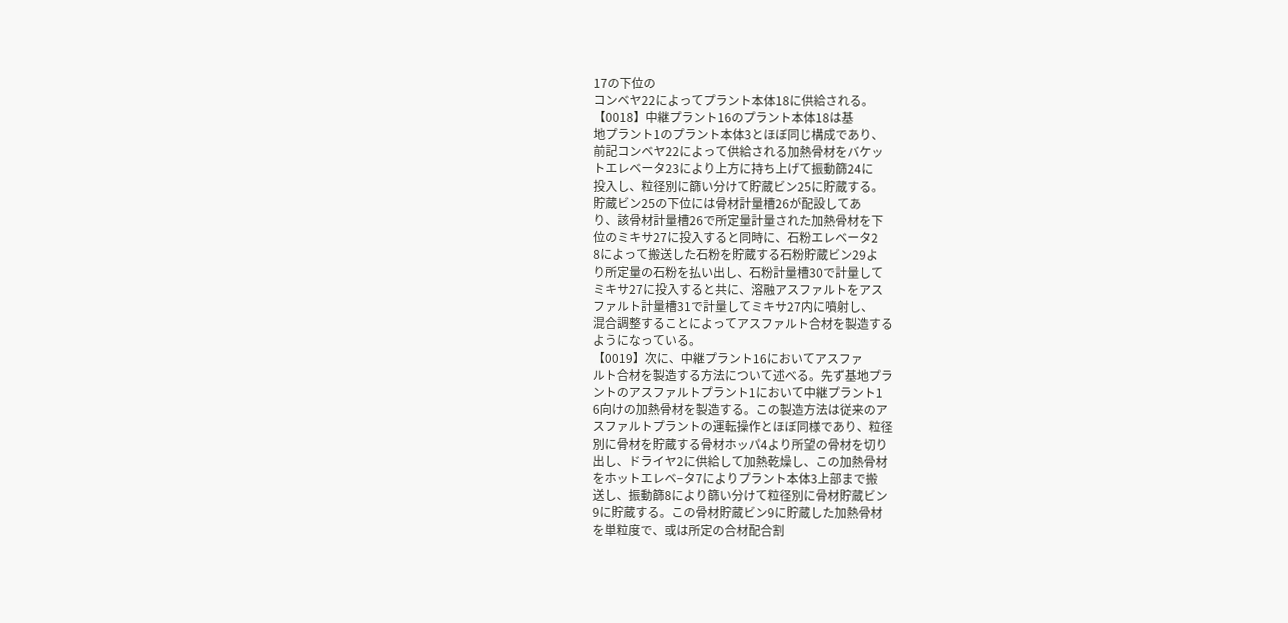17の下位の
コンベヤ22によってプラント本体18に供給される。
【0018】中継プラント16のプラント本体18は基
地プラント1のプラント本体3とほぼ同じ構成であり、
前記コンベヤ22によって供給される加熱骨材をバケッ
トエレベータ23により上方に持ち上げて振動篩24に
投入し、粒径別に篩い分けて貯蔵ビン25に貯蔵する。
貯蔵ビン25の下位には骨材計量槽26が配設してあ
り、該骨材計量槽26で所定量計量された加熱骨材を下
位のミキサ27に投入すると同時に、石粉エレベータ2
8によって搬送した石粉を貯蔵する石粉貯蔵ビン29よ
り所定量の石粉を払い出し、石粉計量槽30で計量して
ミキサ27に投入すると共に、溶融アスファルトをアス
ファルト計量槽31で計量してミキサ27内に噴射し、
混合調整することによってアスファルト合材を製造する
ようになっている。
【0019】次に、中継プラント16においてアスファ
ルト合材を製造する方法について述べる。先ず基地プラ
ントのアスファルトプラント1において中継プラント1
6向けの加熱骨材を製造する。この製造方法は従来のア
スファルトプラントの運転操作とほぼ同様であり、粒径
別に骨材を貯蔵する骨材ホッパ4より所望の骨材を切り
出し、ドライヤ2に供給して加熱乾燥し、この加熱骨材
をホットエレベ−タ7によりプラント本体3上部まで搬
送し、振動篩8により篩い分けて粒径別に骨材貯蔵ビン
9に貯蔵する。この骨材貯蔵ビン9に貯蔵した加熱骨材
を単粒度で、或は所定の合材配合割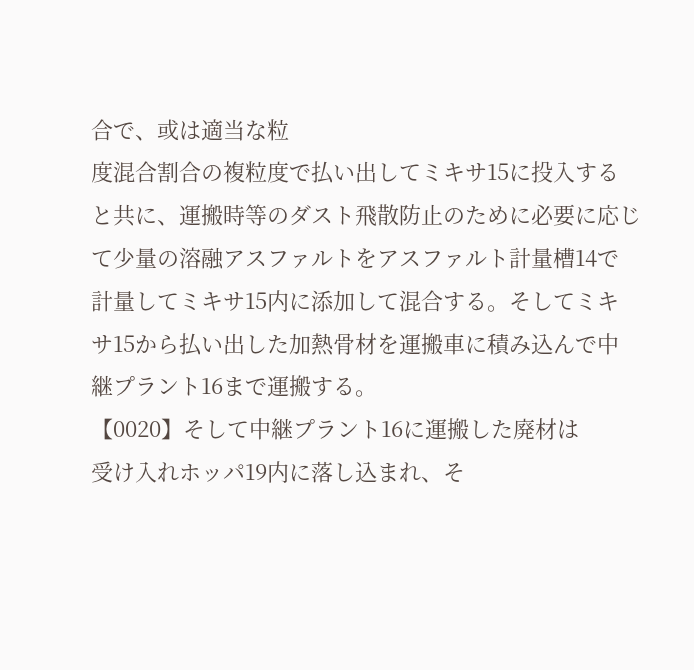合で、或は適当な粒
度混合割合の複粒度で払い出してミキサ15に投入する
と共に、運搬時等のダスト飛散防止のために必要に応じ
て少量の溶融アスファルトをアスファルト計量槽14で
計量してミキサ15内に添加して混合する。そしてミキ
サ15から払い出した加熱骨材を運搬車に積み込んで中
継プラント16まで運搬する。
【0020】そして中継プラント16に運搬した廃材は
受け入れホッパ19内に落し込まれ、そ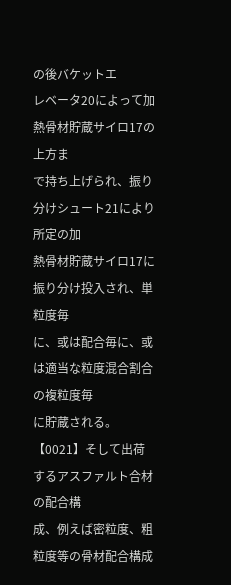の後バケットエ
レベータ20によって加熱骨材貯蔵サイロ17の上方ま
で持ち上げられ、振り分けシュート21により所定の加
熱骨材貯蔵サイロ17に振り分け投入され、単粒度毎
に、或は配合毎に、或は適当な粒度混合割合の複粒度毎
に貯蔵される。
【0021】そして出荷するアスファルト合材の配合構
成、例えば密粒度、粗粒度等の骨材配合構成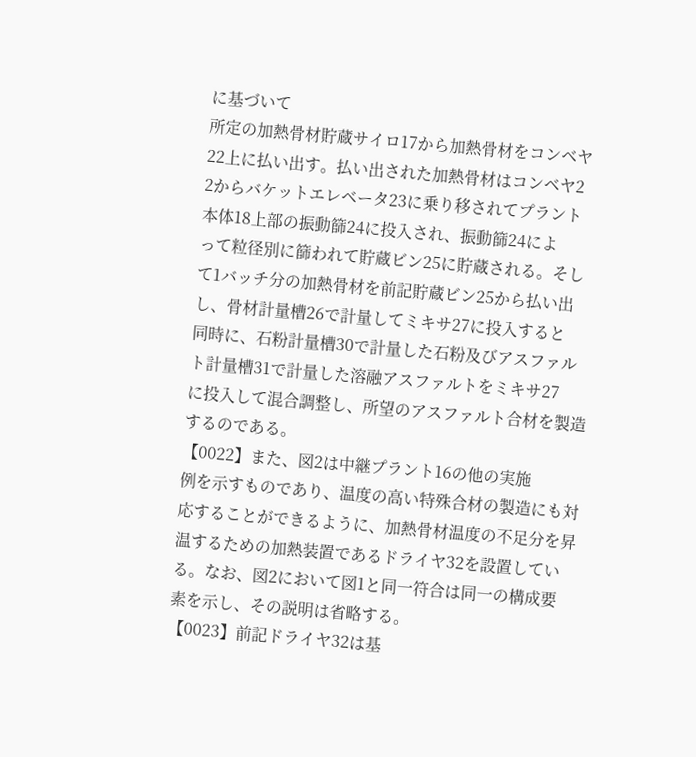に基づいて
所定の加熱骨材貯蔵サイロ17から加熱骨材をコンベヤ
22上に払い出す。払い出された加熱骨材はコンベヤ2
2からバケットエレベータ23に乗り移されてプラント
本体18上部の振動篩24に投入され、振動篩24によ
って粒径別に篩われて貯蔵ビン25に貯蔵される。そし
て1バッチ分の加熱骨材を前記貯蔵ビン25から払い出
し、骨材計量槽26で計量してミキサ27に投入すると
同時に、石粉計量槽30で計量した石粉及びアスファル
ト計量槽31で計量した溶融アスファルトをミキサ27
に投入して混合調整し、所望のアスファルト合材を製造
するのである。
【0022】また、図2は中継プラント16の他の実施
例を示すものであり、温度の高い特殊合材の製造にも対
応することができるように、加熱骨材温度の不足分を昇
温するための加熱装置であるドライヤ32を設置してい
る。なお、図2において図1と同一符合は同一の構成要
素を示し、その説明は省略する。
【0023】前記ドライヤ32は基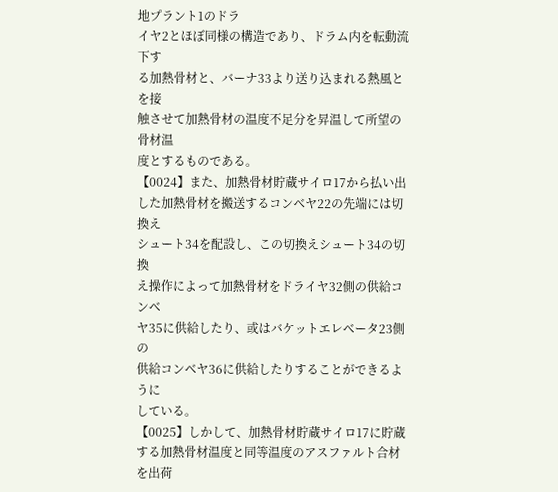地プラント1のドラ
イヤ2とほぼ同様の構造であり、ドラム内を転動流下す
る加熱骨材と、バーナ33より送り込まれる熱風とを接
触させて加熱骨材の温度不足分を昇温して所望の骨材温
度とするものである。
【0024】また、加熱骨材貯蔵サイロ17から払い出
した加熱骨材を搬送するコンベヤ22の先端には切換え
シュート34を配設し、この切換えシュート34の切換
え操作によって加熱骨材をドライヤ32側の供給コンベ
ヤ35に供給したり、或はバケットエレベータ23側の
供給コンベヤ36に供給したりすることができるように
している。
【0025】しかして、加熱骨材貯蔵サイロ17に貯蔵
する加熱骨材温度と同等温度のアスファルト合材を出荷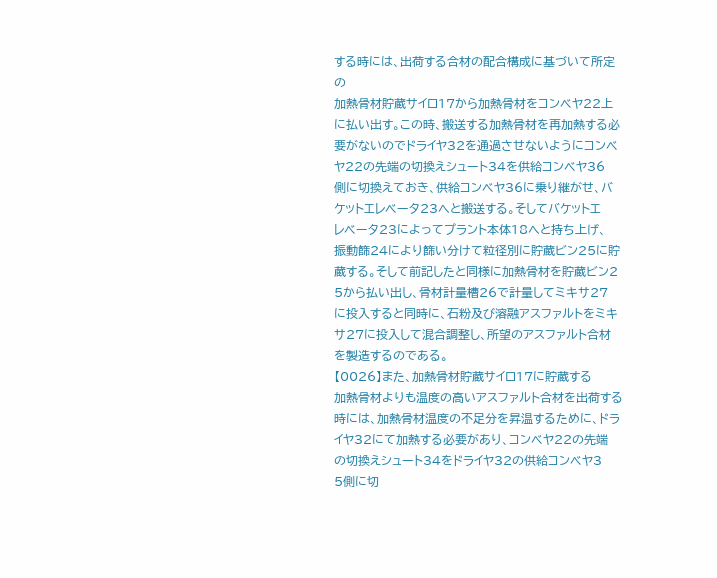する時には、出荷する合材の配合構成に基づいて所定の
加熱骨材貯蔵サイロ17から加熱骨材をコンベヤ22上
に払い出す。この時、搬送する加熱骨材を再加熱する必
要がないのでドライヤ32を通過させないようにコンベ
ヤ22の先端の切換えシュート34を供給コンベヤ36
側に切換えておき、供給コンベヤ36に乗り継がせ、バ
ケットエレベータ23へと搬送する。そしてバケットエ
レベータ23によってプラント本体18へと持ち上げ、
振動篩24により篩い分けて粒径別に貯蔵ビン25に貯
蔵する。そして前記したと同様に加熱骨材を貯蔵ビン2
5から払い出し、骨材計量槽26で計量してミキサ27
に投入すると同時に、石粉及び溶融アスファルトをミキ
サ27に投入して混合調整し、所望のアスファルト合材
を製造するのである。
【0026】また、加熱骨材貯蔵サイロ17に貯蔵する
加熱骨材よりも温度の高いアスファルト合材を出荷する
時には、加熱骨材温度の不足分を昇温するために、ドラ
イヤ32にて加熱する必要があり、コンベヤ22の先端
の切換えシュート34をドライヤ32の供給コンベヤ3
5側に切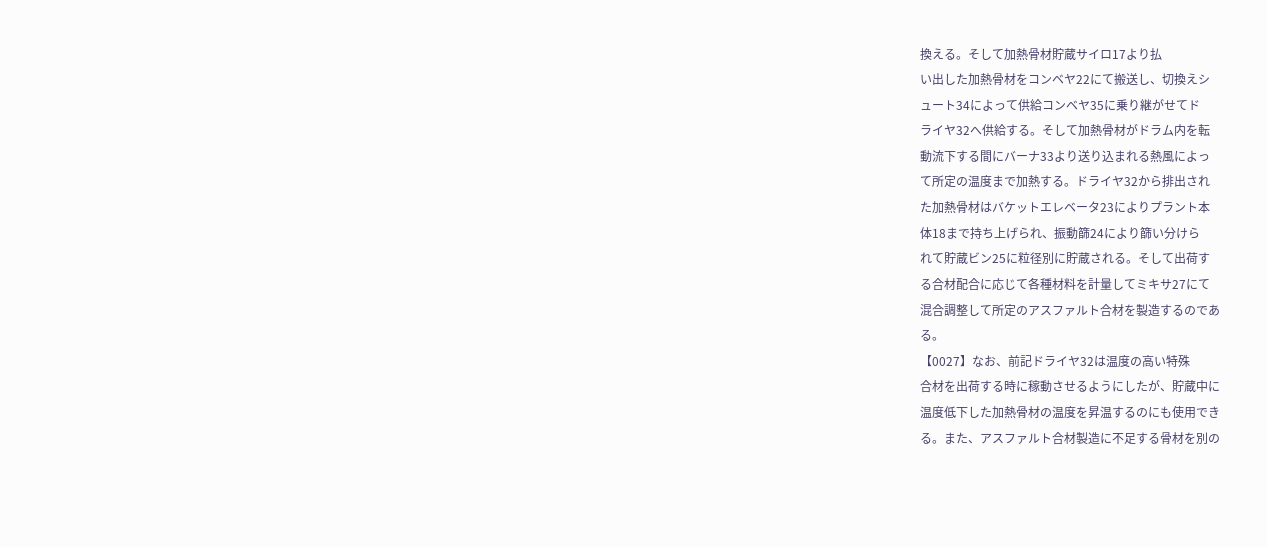換える。そして加熱骨材貯蔵サイロ17より払
い出した加熱骨材をコンベヤ22にて搬送し、切換えシ
ュート34によって供給コンベヤ35に乗り継がせてド
ライヤ32へ供給する。そして加熱骨材がドラム内を転
動流下する間にバーナ33より送り込まれる熱風によっ
て所定の温度まで加熱する。ドライヤ32から排出され
た加熱骨材はバケットエレベータ23によりプラント本
体18まで持ち上げられ、振動篩24により篩い分けら
れて貯蔵ビン25に粒径別に貯蔵される。そして出荷す
る合材配合に応じて各種材料を計量してミキサ27にて
混合調整して所定のアスファルト合材を製造するのであ
る。
【0027】なお、前記ドライヤ32は温度の高い特殊
合材を出荷する時に稼動させるようにしたが、貯蔵中に
温度低下した加熱骨材の温度を昇温するのにも使用でき
る。また、アスファルト合材製造に不足する骨材を別の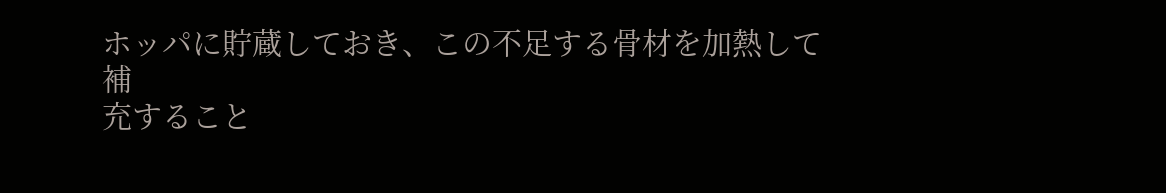ホッパに貯蔵しておき、この不足する骨材を加熱して補
充すること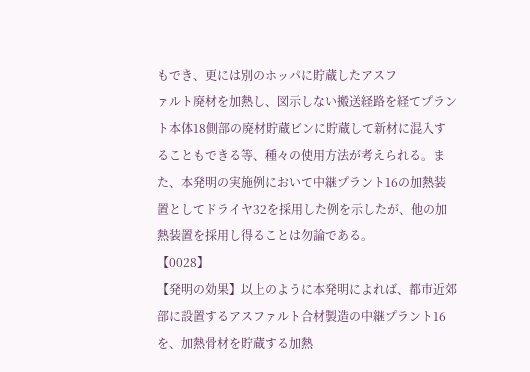もでき、更には別のホッパに貯蔵したアスフ
ァルト廃材を加熱し、図示しない搬送経路を経てプラン
ト本体18側部の廃材貯蔵ビンに貯蔵して新材に混入す
ることもできる等、種々の使用方法が考えられる。ま
た、本発明の実施例において中継プラント16の加熱装
置としてドライヤ32を採用した例を示したが、他の加
熱装置を採用し得ることは勿論である。
【0028】
【発明の効果】以上のように本発明によれば、都市近郊
部に設置するアスファルト合材製造の中継プラント16
を、加熱骨材を貯蔵する加熱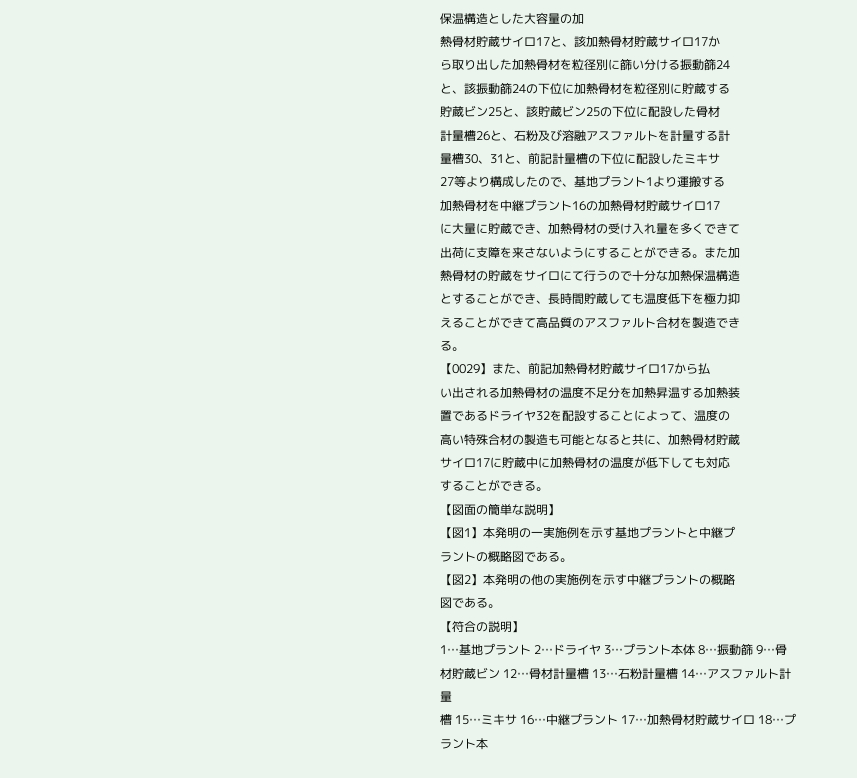保温構造とした大容量の加
熱骨材貯蔵サイロ17と、該加熱骨材貯蔵サイロ17か
ら取り出した加熱骨材を粒径別に篩い分ける振動篩24
と、該振動篩24の下位に加熱骨材を粒径別に貯蔵する
貯蔵ビン25と、該貯蔵ビン25の下位に配設した骨材
計量槽26と、石粉及び溶融アスファルトを計量する計
量槽30、31と、前記計量槽の下位に配設したミキサ
27等より構成したので、基地プラント1より運搬する
加熱骨材を中継プラント16の加熱骨材貯蔵サイロ17
に大量に貯蔵でき、加熱骨材の受け入れ量を多くできて
出荷に支障を来さないようにすることができる。また加
熱骨材の貯蔵をサイロにて行うので十分な加熱保温構造
とすることができ、長時間貯蔵しても温度低下を極力抑
えることができて高品質のアスファルト合材を製造でき
る。
【0029】また、前記加熱骨材貯蔵サイロ17から払
い出される加熱骨材の温度不足分を加熱昇温する加熱装
置であるドライヤ32を配設することによって、温度の
高い特殊合材の製造も可能となると共に、加熱骨材貯蔵
サイロ17に貯蔵中に加熱骨材の温度が低下しても対応
することができる。
【図面の簡単な説明】
【図1】本発明の一実施例を示す基地プラントと中継プ
ラントの概略図である。
【図2】本発明の他の実施例を示す中継プラントの概略
図である。
【符合の説明】
1…基地プラント 2…ドライヤ 3…プラント本体 8…振動篩 9…骨材貯蔵ビン 12…骨材計量槽 13…石粉計量槽 14…アスファルト計量
槽 15…ミキサ 16…中継プラント 17…加熱骨材貯蔵サイロ 18…プラント本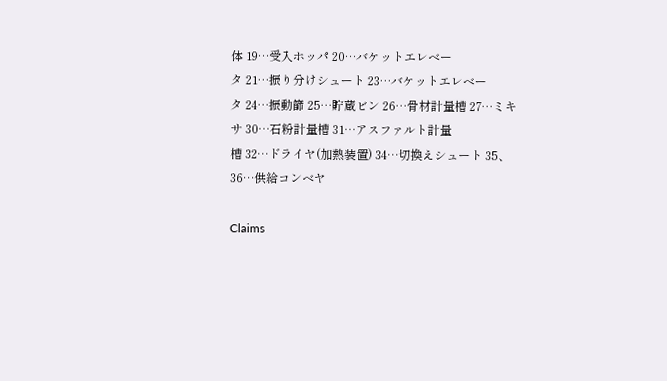体 19…受入ホッパ 20…バケットエレベー
タ 21…振り分けシュート 23…バケットエレベー
タ 24…振動篩 25…貯蔵ビン 26…骨材計量槽 27…ミキサ 30…石粉計量槽 31…アスファルト計量
槽 32…ドライヤ(加熱装置) 34…切換えシュート 35、36…供給コンベヤ

Claims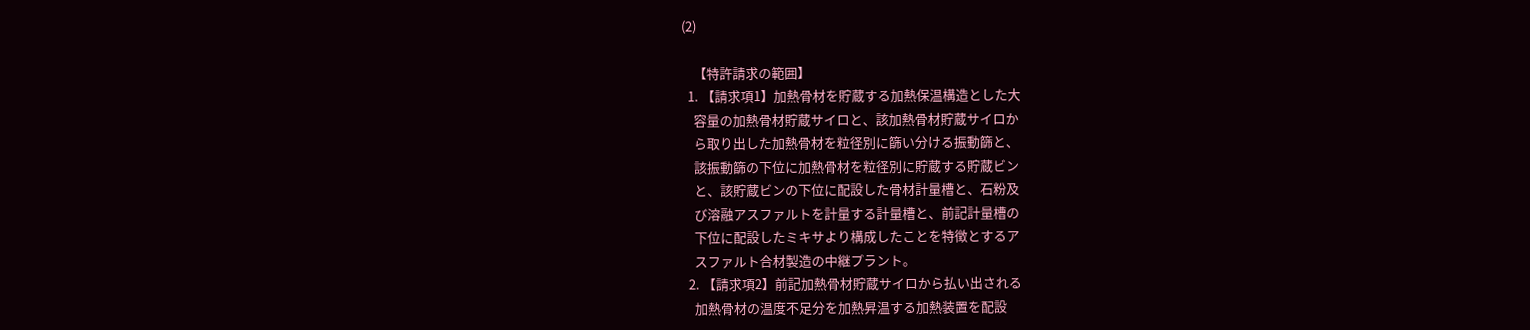(2)

    【特許請求の範囲】
  1. 【請求項1】加熱骨材を貯蔵する加熱保温構造とした大
    容量の加熱骨材貯蔵サイロと、該加熱骨材貯蔵サイロか
    ら取り出した加熱骨材を粒径別に篩い分ける振動篩と、
    該振動篩の下位に加熱骨材を粒径別に貯蔵する貯蔵ビン
    と、該貯蔵ビンの下位に配設した骨材計量槽と、石粉及
    び溶融アスファルトを計量する計量槽と、前記計量槽の
    下位に配設したミキサより構成したことを特徴とするア
    スファルト合材製造の中継プラント。
  2. 【請求項2】前記加熱骨材貯蔵サイロから払い出される
    加熱骨材の温度不足分を加熱昇温する加熱装置を配設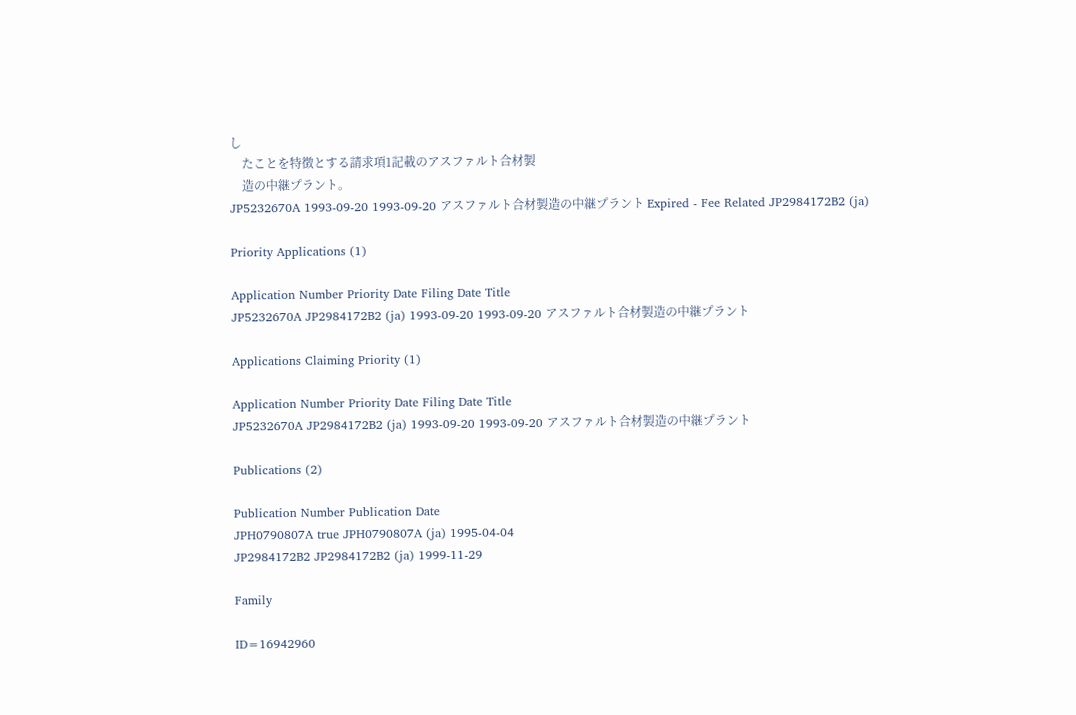し
    たことを特徴とする請求項1記載のアスファルト合材製
    造の中継プラント。
JP5232670A 1993-09-20 1993-09-20 アスファルト合材製造の中継プラント Expired - Fee Related JP2984172B2 (ja)

Priority Applications (1)

Application Number Priority Date Filing Date Title
JP5232670A JP2984172B2 (ja) 1993-09-20 1993-09-20 アスファルト合材製造の中継プラント

Applications Claiming Priority (1)

Application Number Priority Date Filing Date Title
JP5232670A JP2984172B2 (ja) 1993-09-20 1993-09-20 アスファルト合材製造の中継プラント

Publications (2)

Publication Number Publication Date
JPH0790807A true JPH0790807A (ja) 1995-04-04
JP2984172B2 JP2984172B2 (ja) 1999-11-29

Family

ID=16942960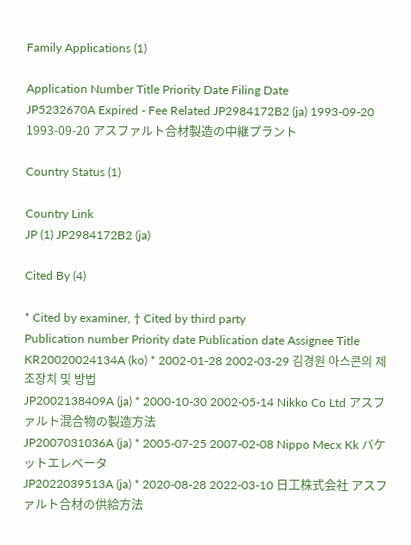Family Applications (1)

Application Number Title Priority Date Filing Date
JP5232670A Expired - Fee Related JP2984172B2 (ja) 1993-09-20 1993-09-20 アスファルト合材製造の中継プラント

Country Status (1)

Country Link
JP (1) JP2984172B2 (ja)

Cited By (4)

* Cited by examiner, † Cited by third party
Publication number Priority date Publication date Assignee Title
KR20020024134A (ko) * 2002-01-28 2002-03-29 김경원 아스콘의 제조장치 및 방법
JP2002138409A (ja) * 2000-10-30 2002-05-14 Nikko Co Ltd アスファルト混合物の製造方法
JP2007031036A (ja) * 2005-07-25 2007-02-08 Nippo Mecx Kk バケットエレベータ
JP2022039513A (ja) * 2020-08-28 2022-03-10 日工株式会社 アスファルト合材の供給方法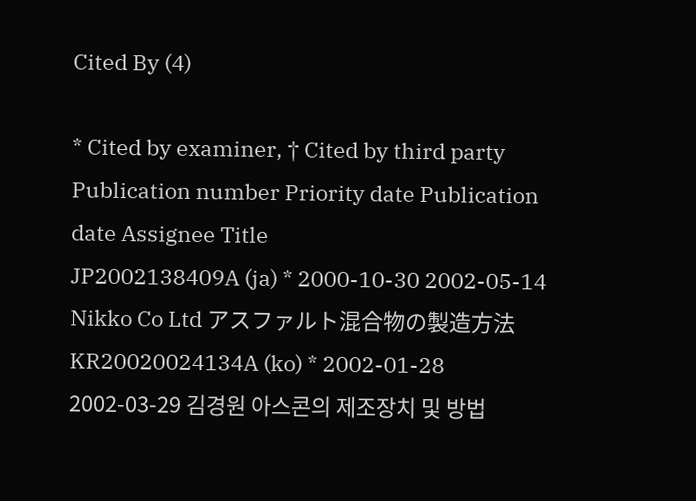Cited By (4)

* Cited by examiner, † Cited by third party
Publication number Priority date Publication date Assignee Title
JP2002138409A (ja) * 2000-10-30 2002-05-14 Nikko Co Ltd アスファルト混合物の製造方法
KR20020024134A (ko) * 2002-01-28 2002-03-29 김경원 아스콘의 제조장치 및 방법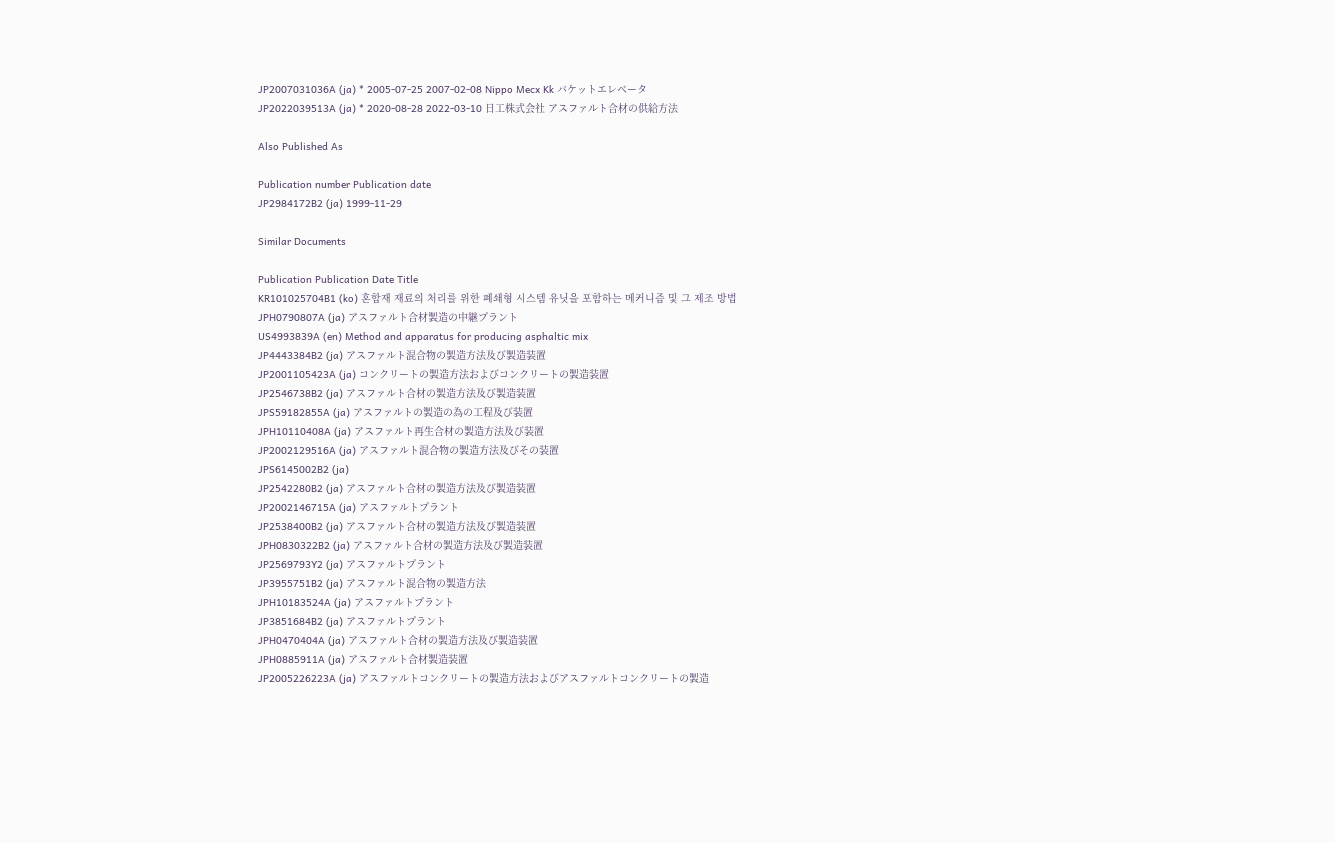JP2007031036A (ja) * 2005-07-25 2007-02-08 Nippo Mecx Kk バケットエレベータ
JP2022039513A (ja) * 2020-08-28 2022-03-10 日工株式会社 アスファルト合材の供給方法

Also Published As

Publication number Publication date
JP2984172B2 (ja) 1999-11-29

Similar Documents

Publication Publication Date Title
KR101025704B1 (ko) 혼합재 재료의 처리를 위한 폐쇄형 시스템 유닛을 포함하는 메커니즘 및 그 제조 방법
JPH0790807A (ja) アスファルト合材製造の中継プラント
US4993839A (en) Method and apparatus for producing asphaltic mix
JP4443384B2 (ja) アスファルト混合物の製造方法及び製造装置
JP2001105423A (ja) コンクリートの製造方法およびコンクリートの製造装置
JP2546738B2 (ja) アスファルト合材の製造方法及び製造装置
JPS59182855A (ja) アスファルトの製造の為の工程及び装置
JPH10110408A (ja) アスファルト再生合材の製造方法及び装置
JP2002129516A (ja) アスファルト混合物の製造方法及びその装置
JPS6145002B2 (ja)
JP2542280B2 (ja) アスファルト合材の製造方法及び製造装置
JP2002146715A (ja) アスファルトプラント
JP2538400B2 (ja) アスファルト合材の製造方法及び製造装置
JPH0830322B2 (ja) アスファルト合材の製造方法及び製造装置
JP2569793Y2 (ja) アスファルトプラント
JP3955751B2 (ja) アスファルト混合物の製造方法
JPH10183524A (ja) アスファルトプラント
JP3851684B2 (ja) アスファルトプラント
JPH0470404A (ja) アスファルト合材の製造方法及び製造装置
JPH0885911A (ja) アスファルト合材製造装置
JP2005226223A (ja) アスファルトコンクリートの製造方法およびアスファルトコンクリートの製造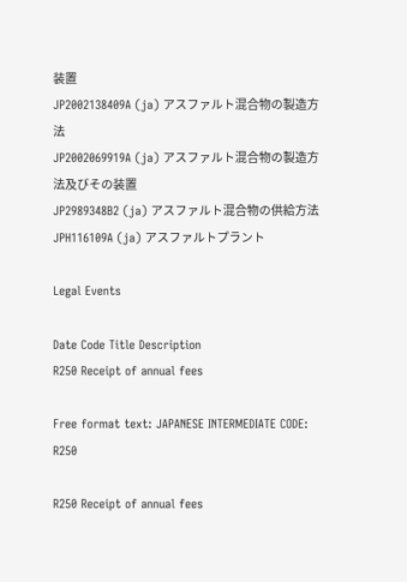装置
JP2002138409A (ja) アスファルト混合物の製造方法
JP2002069919A (ja) アスファルト混合物の製造方法及びその装置
JP2989348B2 (ja) アスファルト混合物の供給方法
JPH116109A (ja) アスファルトプラント

Legal Events

Date Code Title Description
R250 Receipt of annual fees

Free format text: JAPANESE INTERMEDIATE CODE: R250

R250 Receipt of annual fees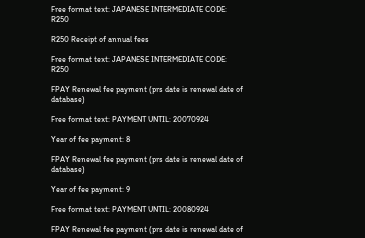Free format text: JAPANESE INTERMEDIATE CODE: R250

R250 Receipt of annual fees

Free format text: JAPANESE INTERMEDIATE CODE: R250

FPAY Renewal fee payment (prs date is renewal date of database)

Free format text: PAYMENT UNTIL: 20070924

Year of fee payment: 8

FPAY Renewal fee payment (prs date is renewal date of database)

Year of fee payment: 9

Free format text: PAYMENT UNTIL: 20080924

FPAY Renewal fee payment (prs date is renewal date of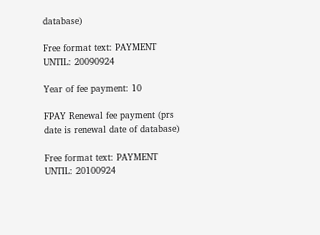database)

Free format text: PAYMENT UNTIL: 20090924

Year of fee payment: 10

FPAY Renewal fee payment (prs date is renewal date of database)

Free format text: PAYMENT UNTIL: 20100924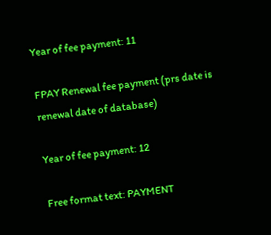Year of fee payment: 11

FPAY Renewal fee payment (prs date is renewal date of database)

Year of fee payment: 12

Free format text: PAYMENT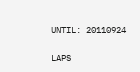UNTIL: 20110924

LAPS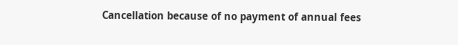Cancellation because of no payment of annual fees